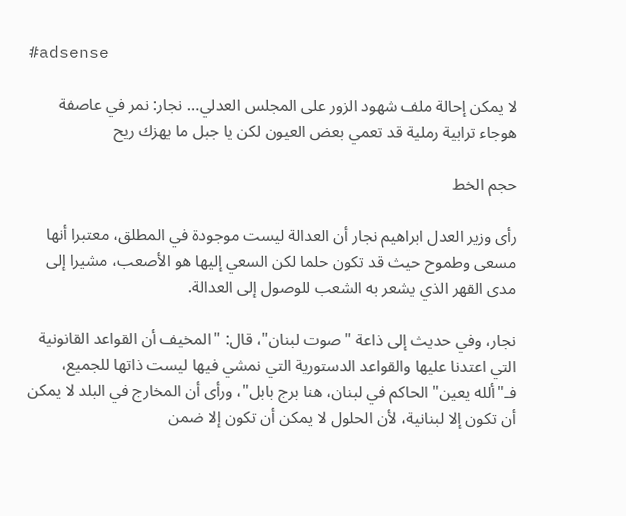#adsense

لا يمكن إحالة ملف شهود الزور على المجلس العدلي… نجار: نمر في عاصفة هوجاء ترابية رملية قد تعمي بعض العيون لكن يا جبل ما يهزك ريح

حجم الخط

رأى وزير العدل ابراهيم نجار أن العدالة ليست موجودة في المطلق، معتبرا أنها مسعى وطموح حيث قد تكون حلما لكن السعي إليها هو الأصعب، مشيرا إلى مدى القهر الذي يشعر به الشعب للوصول إلى العدالة.

نجار، وفي حديث إلى ذاعة "صوت لبنان"، قال: "المخيف أن القواعد القانونية التي اعتدنا عليها والقواعد الدستورية التي نمشي فيها ليست ذاتها للجميع، فـ"ألله يعين" الحاكم في لبنان، هنا برج بابل"، ورأى أن المخارج في البلد لا يمكن أن تكون إلا لبنانية، لأن الحلول لا يمكن أن تكون إلا ضمن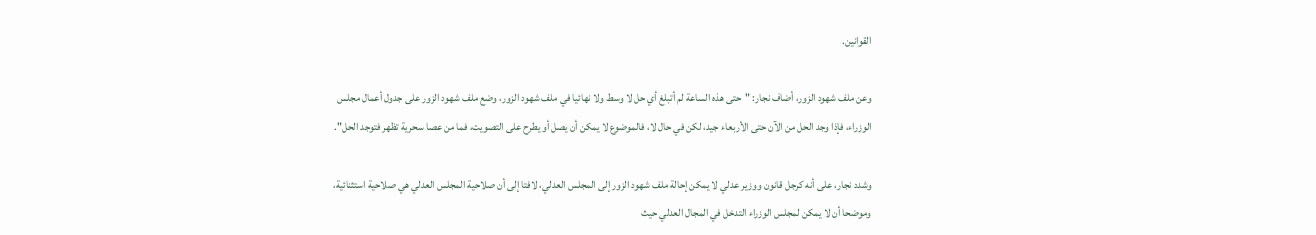القوانين.

وعن ملف شهود الزور، أضاف نجار: "حتى هذه الساعة لم أتبلغ أي حل لا وسط ولا نهائيا في ملف شهود الزور، وضع ملف شهود الزور على جدول أعمال مجلس الوزراء، فإذا وجد الحل من الآن حتى الأربعاء جيد، لكن في حال لا، فالموضوع لا يمكن أن يصل أو يطرح على التصويت، فما من عصا سحرية تظهر فتوجد الحل".

وشدد نجار، على أنه كرجل قانون ووزير عدلي لا يمكن إحالة ملف شهود الزور إلى المجلس العدلي، لافتا إلى أن صلاحية المجلس العدلي هي صلاحية استثنائية، وموضحا أن لا يمكن لمجلس الوزراء التدخل في المجال العدلي حيث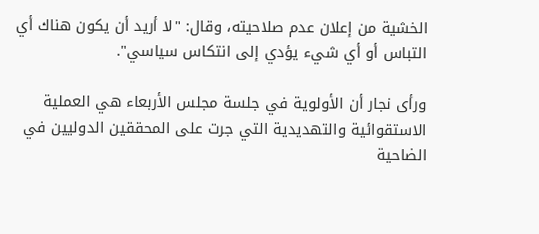الخشية من إعلان عدم صلاحيته، وقال: "لا أريد أن يكون هناك أي التباس أو أي شيء يؤدي إلى انتكاس سياسي".

ورأى نجار أن الأولوية في جلسة مجلس الأربعاء هي العملية الاستقوائية والتهديدية التي جرت على المحققين الدوليين في الضاحية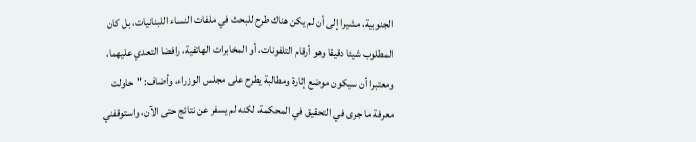الجنوبية، مشيرا إلى أن لم يكن هناك طرح للبحث في ملفات النساء اللبنانيات، بل كان المطلوب شيئا دقيقا وهو أرقام التلفونات، أو المخابرات الهاتفية، رافضا التعدي عليهما، ومعتبرا أن سيكون موضع إثارة ومطالبة يطرح على مجلس الوزراء، وأضاف: "حاولت معرفة ما جرى في التحقيق في المحكمة، لكنه لم يسفر عن نتائج حتى الآن، واستوقفني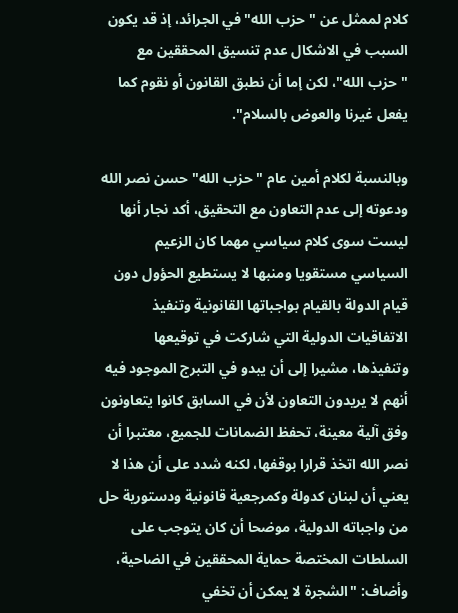كلام لممثل عن "حزب الله" في الجرائد، إذ قد يكون السبب في الاشكال عدم تنسيق المحققين مع "حزب الله"، لكن إما أن نطبق القانون أو نقوم كما يفعل غيرنا والعوض بالسلام".

وبالنسبة لكلام أمين عام "حزب الله" حسن نصر الله ودعوته إلى عدم التعاون مع التحقيق، أكد نجار أنها ليست سوى كلام سياسي مهما كان الزعيم السياسي مستقويا ومنبها لا يستطيع الحؤول دون قيام الدولة بالقيام بواجباتها القانونية وتنفيذ الاتفاقيات الدولية التي شاركت في توقيعها وتنفيذها، مشيرا إلى أن يبدو في التبرج الموجود فيه أنهم لا يريدون التعاون لأن في السابق كانوا يتعاونون وفق آلية معينة، تحفظ الضمانات للجميع، معتبرا أن نصر الله اتخذ قرارا بوقفها، لكنه شدد على أن هذا لا يعني أن لبنان كدولة وكمرجعية قانونية ودستورية حل من واجباته الدولية، موضحا أن كان يتوجب على السلطات المختصة حماية المحققين في الضاحية، وأضاف: "الشجرة لا يمكن أن تخفي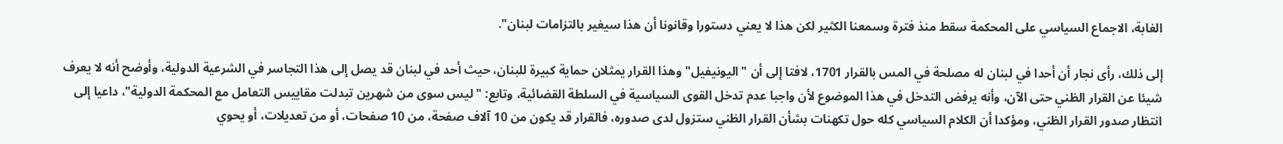الغابة، الاجماع السياسي على المحكمة سقط منذ فترة وسمعنا الكثير لكن هذا لا يعني دستورا وقانونا أن هذا سيغير بالتزامات لبنان".

إلى ذلك، رأى نجار أن أحدا في لبنان له مصلحة في المس بالقرار 1701، لافتا إلى أن "اليونيفيل" وهذا القرار يمثلان حماية كبيرة للبنان، حيث أحد في لبنان قد يصل إلى هذا التجاسر في الشرعية الدولية، وأوضح أنه لا يعرف شيئا عن القرار الظني حتى الآن، وأنه يرفض التدخل في هذا الموضوع لأن واجبا عدم تدخل القوى السياسية في السلطة القضائية، وتابع: "ليس سوى من شهرين تبدلت مقاييس التعامل مع المحكمة الدولية"، داعيا إلى انتظار صدور القرار الظني، ومؤكدا أن الكلام السياسي كله حول تكهنات بشأن القرار الظني ستزول لدى صدوره، فالقرار قد يكون من 10 آلاف صفحة، من 10 صفحات، أو من تعديلات، أو يحوي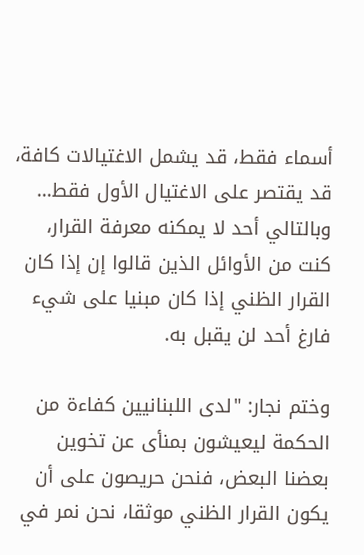أسماء فقط، قد يشمل الاغتيالات كافة، قد يقتصر على الاغتيال الأول فقط… وبالتالي أحد لا يمكنه معرفة القرار، كنت من الأوائل الذين قالوا إن إذا كان القرار الظني إذا كان مبنيا على شيء فارغ أحد لن يقبل به.

وختم نجار: "لدى اللبنانيين كفاءة من الحكمة ليعيشون بمنأى عن تخوين بعضنا البعض، فنحن حريصون على أن يكون القرار الظني موثقا، نحن نمر في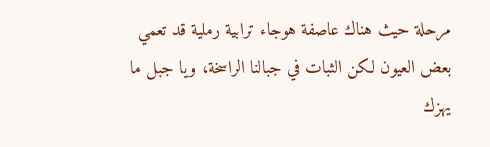مرحلة حيث هناك عاصفة هوجاء ترابية رملية قد تعمي بعض العيون لكن الثبات في جبالنا الراسخة، ويا جبل ما يهزك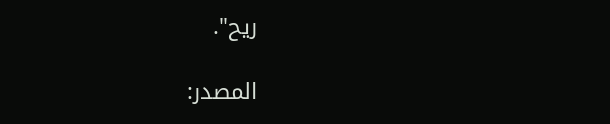ريح".

المصدر: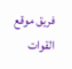فريق موقع القوات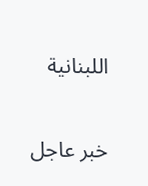اللبنانية

خبر عاجل